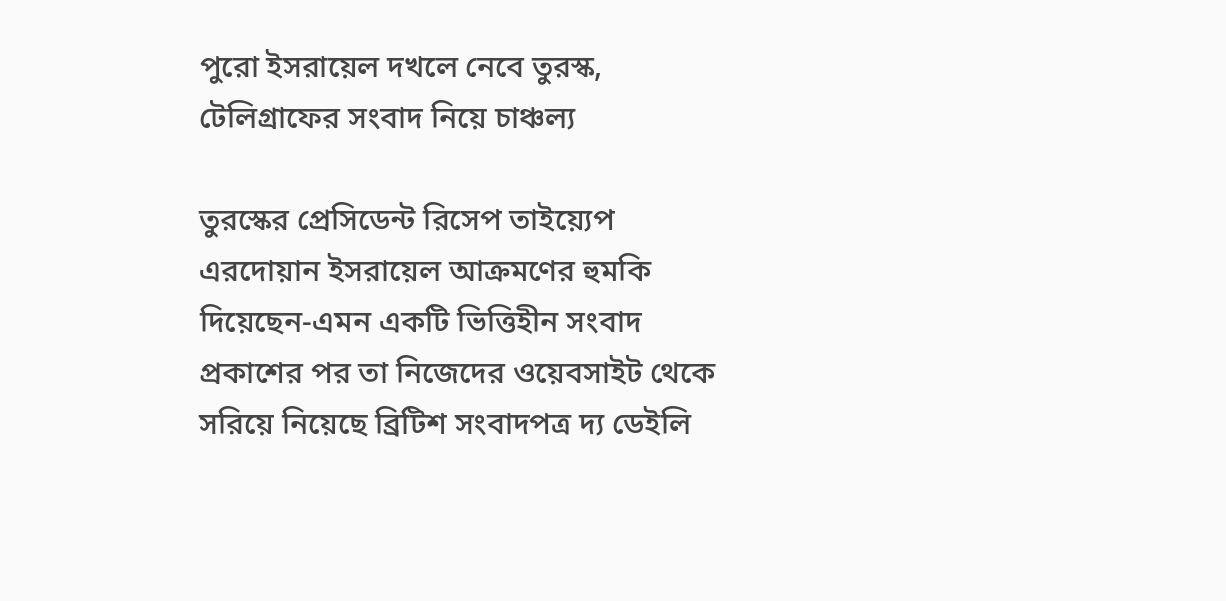পুরো ইসরায়েল দখলে নেবে তুরস্ক, টেলিগ্রাফের সংবাদ নিয়ে চাঞ্চল্য

তুরস্কের প্রেসিডেন্ট রিসেপ তাইয়্যেপ এরদোয়ান ইসরায়েল আক্রমণের হুমকি দিয়েছেন-এমন একটি ভিত্তিহীন সংবাদ প্রকাশের পর তা নিজেদের ওয়েবসাইট থেকে সরিয়ে নিয়েছে ব্রিটিশ সংবাদপত্র দ্য ডেইলি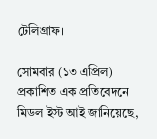টেলিগ্রাফ।

সোমবার (১৩ এপ্রিল) প্রকাশিত এক প্রতিবেদনে মিডল ইস্ট আই জানিয়েছে,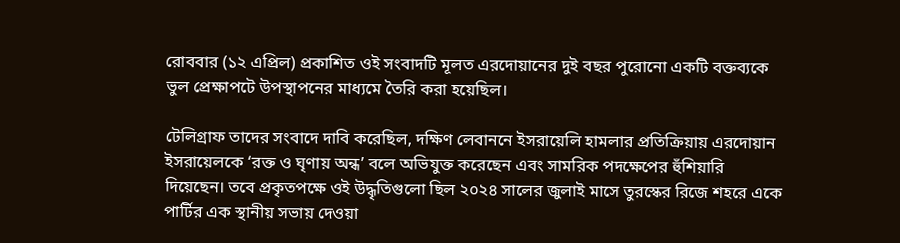রোববার (১২ এপ্রিল) প্রকাশিত ওই সংবাদটি মূলত এরদোয়ানের দুই বছর পুরোনো একটি বক্তব্যকে ভুল প্রেক্ষাপটে উপস্থাপনের মাধ্যমে তৈরি করা হয়েছিল।

টেলিগ্রাফ তাদের সংবাদে দাবি করেছিল, দক্ষিণ লেবাননে ইসরায়েলি হামলার প্রতিক্রিয়ায় এরদোয়ান ইসরায়েলকে ‘রক্ত ও ঘৃণায় অন্ধ’ বলে অভিযুক্ত করেছেন এবং সামরিক পদক্ষেপের হুঁশিয়ারি দিয়েছেন। তবে প্রকৃতপক্ষে ওই উদ্ধৃতিগুলো ছিল ২০২৪ সালের জুলাই মাসে তুরস্কের রিজে শহরে একে পার্টির এক স্থানীয় সভায় দেওয়া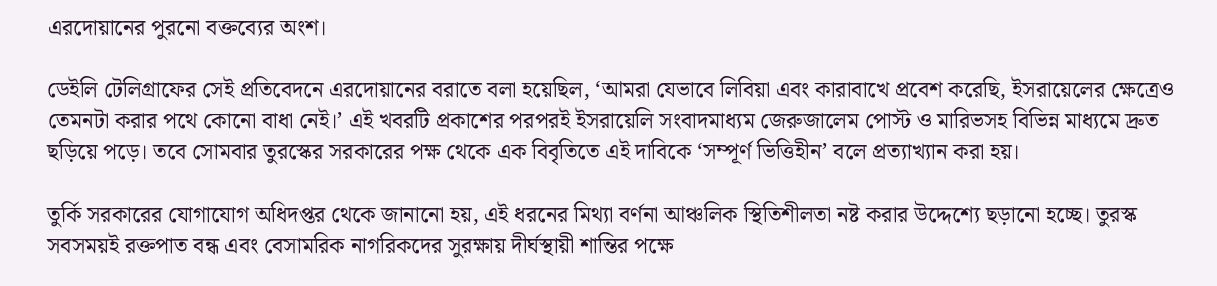এরদোয়ানের পুরনো বক্তব্যের অংশ।

ডেইলি টেলিগ্রাফের সেই প্রতিবেদনে এরদোয়ানের বরাতে বলা হয়েছিল, ‘আমরা যেভাবে লিবিয়া এবং কারাবাখে প্রবেশ করেছি, ইসরায়েলের ক্ষেত্রেও তেমনটা করার পথে কোনো বাধা নেই।’ এই খবরটি প্রকাশের পরপরই ইসরায়েলি সংবাদমাধ্যম জেরুজালেম পোস্ট ও মারিভসহ বিভিন্ন মাধ্যমে দ্রুত ছড়িয়ে পড়ে। তবে সোমবার তুরস্কের সরকারের পক্ষ থেকে এক বিবৃতিতে এই দাবিকে ‘সম্পূর্ণ ভিত্তিহীন’ বলে প্রত্যাখ্যান করা হয়।

তুর্কি সরকারের যোগাযোগ অধিদপ্তর থেকে জানানো হয়, এই ধরনের মিথ্যা বর্ণনা আঞ্চলিক স্থিতিশীলতা নষ্ট করার উদ্দেশ্যে ছড়ানো হচ্ছে। তুরস্ক সবসময়ই রক্তপাত বন্ধ এবং বেসামরিক নাগরিকদের সুরক্ষায় দীর্ঘস্থায়ী শান্তির পক্ষে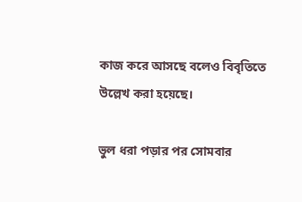কাজ করে আসছে বলেও বিবৃতিতে উল্লেখ করা হয়েছে।

ভুল ধরা পড়ার পর সোমবার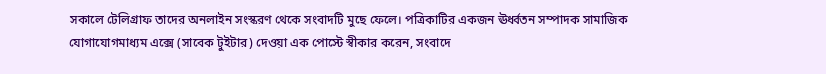সকালে টেলিগ্রাফ তাদের অনলাইন সংস্করণ থেকে সংবাদটি মুছে ফেলে। পত্রিকাটির একজন ঊর্ধ্বতন সম্পাদক সামাজিক যোগাযোগমাধ্যম এক্সে (সাবেক টুইটার) দেওয়া এক পোস্টে স্বীকার করেন, সংবাদে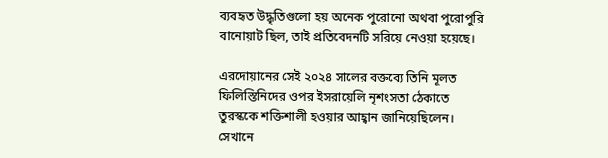ব্যবহৃত উদ্ধৃতিগুলো হয় অনেক পুরোনো অথবা পুরোপুরি বানোয়াট ছিল, তাই প্রতিবেদনটি সরিয়ে নেওয়া হয়েছে।

এরদোয়ানের সেই ২০২৪ সালের বক্তব্যে তিনি মূলত ফিলিস্তিনিদের ওপর ইসরায়েলি নৃশংসতা ঠেকাতে তুরস্ককে শক্তিশালী হওয়ার আহ্বান জানিয়েছিলেন। সেখানে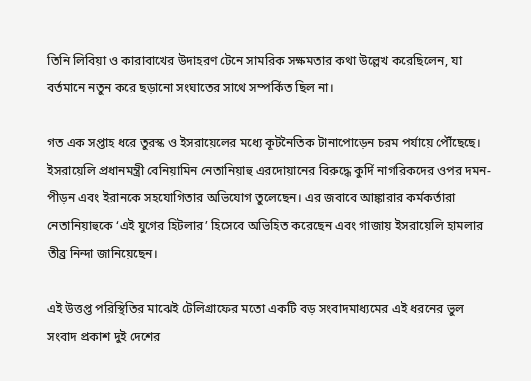তিনি লিবিয়া ও কারাবাখের উদাহরণ টেনে সামরিক সক্ষমতার কথা উল্লেখ করেছিলেন, যা বর্তমানে নতুন করে ছড়ানো সংঘাতের সাথে সম্পর্কিত ছিল না।

গত এক সপ্তাহ ধরে তুরস্ক ও ইসরায়েলের মধ্যে কূটনৈতিক টানাপোড়েন চরম পর্যায়ে পৌঁছেছে। ইসরায়েলি প্রধানমন্ত্রী বেনিয়ামিন নেতানিয়াহু এরদোয়ানের বিরুদ্ধে কুর্দি নাগরিকদের ওপর দমন-পীড়ন এবং ইরানকে সহযোগিতার অভিযোগ তুলেছেন। এর জবাবে আঙ্কারার কর্মকর্তারা নেতানিয়াহুকে ‘এই যুগের হিটলার’ হিসেবে অভিহিত করেছেন এবং গাজায় ইসরায়েলি হামলার তীব্র নিন্দা জানিয়েছেন।

এই উত্তপ্ত পরিস্থিতির মাঝেই টেলিগ্রাফের মতো একটি বড় সংবাদমাধ্যমের এই ধরনের ভুল সংবাদ প্রকাশ দুই দেশের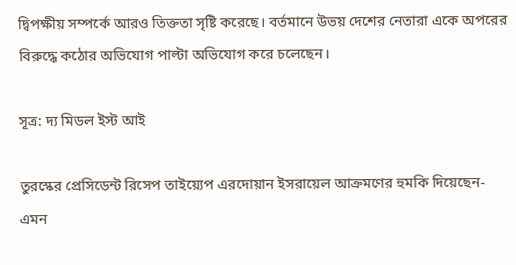দ্বিপক্ষীয় সম্পর্কে আরও তিক্ততা সৃষ্টি করেছে। বর্তমানে উভয় দেশের নেতারা একে অপরের বিরুদ্ধে কঠোর অভিযোগ পাল্টা অভিযোগ করে চলেছেন।

সূত্র: দ্য মিডল ইস্ট আই

তুরস্কের প্রেসিডেন্ট রিসেপ তাইয়্যেপ এরদোয়ান ইসরায়েল আক্রমণের হুমকি দিয়েছেন-এমন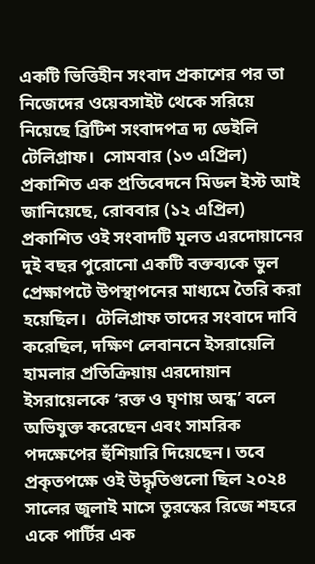একটি ভিত্তিহীন সংবাদ প্রকাশের পর তা নিজেদের ওয়েবসাইট থেকে সরিয়ে নিয়েছে ব্রিটিশ সংবাদপত্র দ্য ডেইলি টেলিগ্রাফ।  সোমবার (১৩ এপ্রিল) প্রকাশিত এক প্রতিবেদনে মিডল ইস্ট আই জানিয়েছে, রোববার (১২ এপ্রিল) প্রকাশিত ওই সংবাদটি মূলত এরদোয়ানের দুই বছর পুরোনো একটি বক্তব্যকে ভুল প্রেক্ষাপটে উপস্থাপনের মাধ্যমে তৈরি করা হয়েছিল।  টেলিগ্রাফ তাদের সংবাদে দাবি করেছিল, দক্ষিণ লেবাননে ইসরায়েলি হামলার প্রতিক্রিয়ায় এরদোয়ান ইসরায়েলকে ‘রক্ত ও ঘৃণায় অন্ধ’ বলে অভিযুক্ত করেছেন এবং সামরিক পদক্ষেপের হুঁশিয়ারি দিয়েছেন। তবে প্রকৃতপক্ষে ওই উদ্ধৃতিগুলো ছিল ২০২৪ সালের জুলাই মাসে তুরস্কের রিজে শহরে একে পার্টির এক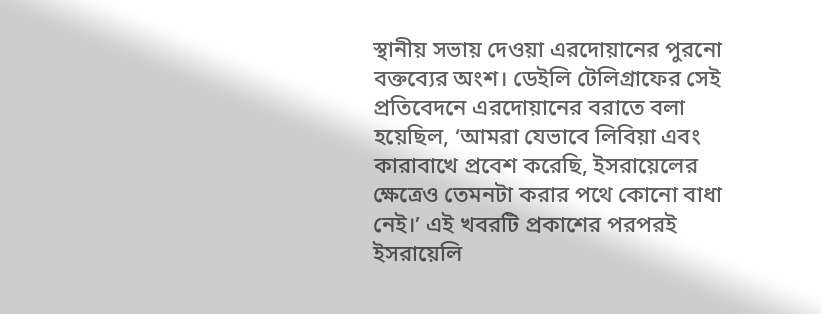স্থানীয় সভায় দেওয়া এরদোয়ানের পুরনো বক্তব্যের অংশ। ডেইলি টেলিগ্রাফের সেই প্রতিবেদনে এরদোয়ানের বরাতে বলা হয়েছিল, ‘আমরা যেভাবে লিবিয়া এবং কারাবাখে প্রবেশ করেছি, ইসরায়েলের ক্ষেত্রেও তেমনটা করার পথে কোনো বাধা নেই।’ এই খবরটি প্রকাশের পরপরই ইসরায়েলি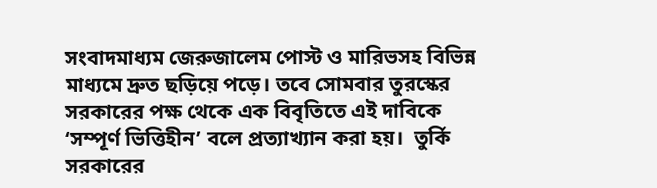সংবাদমাধ্যম জেরুজালেম পোস্ট ও মারিভসহ বিভিন্ন মাধ্যমে দ্রুত ছড়িয়ে পড়ে। তবে সোমবার তুরস্কের সরকারের পক্ষ থেকে এক বিবৃতিতে এই দাবিকে ‘সম্পূর্ণ ভিত্তিহীন’ বলে প্রত্যাখ্যান করা হয়।  তুর্কি সরকারের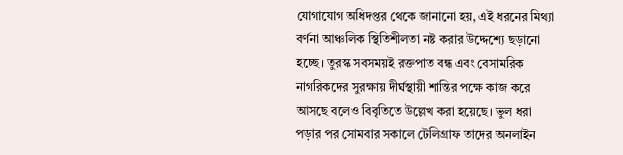যোগাযোগ অধিদপ্তর থেকে জানানো হয়, এই ধরনের মিথ্যা বর্ণনা আঞ্চলিক স্থিতিশীলতা নষ্ট করার উদ্দেশ্যে ছড়ানো হচ্ছে। তুরস্ক সবসময়ই রক্তপাত বন্ধ এবং বেসামরিক নাগরিকদের সুরক্ষায় দীর্ঘস্থায়ী শান্তির পক্ষে কাজ করে আসছে বলেও বিবৃতিতে উল্লেখ করা হয়েছে। ভুল ধরা পড়ার পর সোমবার সকালে টেলিগ্রাফ তাদের অনলাইন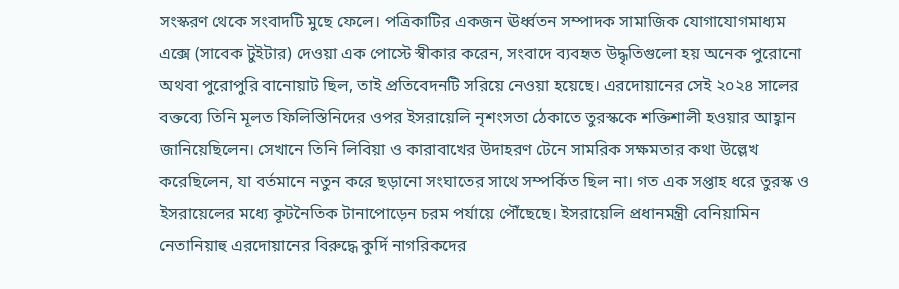সংস্করণ থেকে সংবাদটি মুছে ফেলে। পত্রিকাটির একজন ঊর্ধ্বতন সম্পাদক সামাজিক যোগাযোগমাধ্যম এক্সে (সাবেক টুইটার) দেওয়া এক পোস্টে স্বীকার করেন, সংবাদে ব্যবহৃত উদ্ধৃতিগুলো হয় অনেক পুরোনো অথবা পুরোপুরি বানোয়াট ছিল, তাই প্রতিবেদনটি সরিয়ে নেওয়া হয়েছে। এরদোয়ানের সেই ২০২৪ সালের বক্তব্যে তিনি মূলত ফিলিস্তিনিদের ওপর ইসরায়েলি নৃশংসতা ঠেকাতে তুরস্ককে শক্তিশালী হওয়ার আহ্বান জানিয়েছিলেন। সেখানে তিনি লিবিয়া ও কারাবাখের উদাহরণ টেনে সামরিক সক্ষমতার কথা উল্লেখ করেছিলেন, যা বর্তমানে নতুন করে ছড়ানো সংঘাতের সাথে সম্পর্কিত ছিল না। গত এক সপ্তাহ ধরে তুরস্ক ও ইসরায়েলের মধ্যে কূটনৈতিক টানাপোড়েন চরম পর্যায়ে পৌঁছেছে। ইসরায়েলি প্রধানমন্ত্রী বেনিয়ামিন নেতানিয়াহু এরদোয়ানের বিরুদ্ধে কুর্দি নাগরিকদের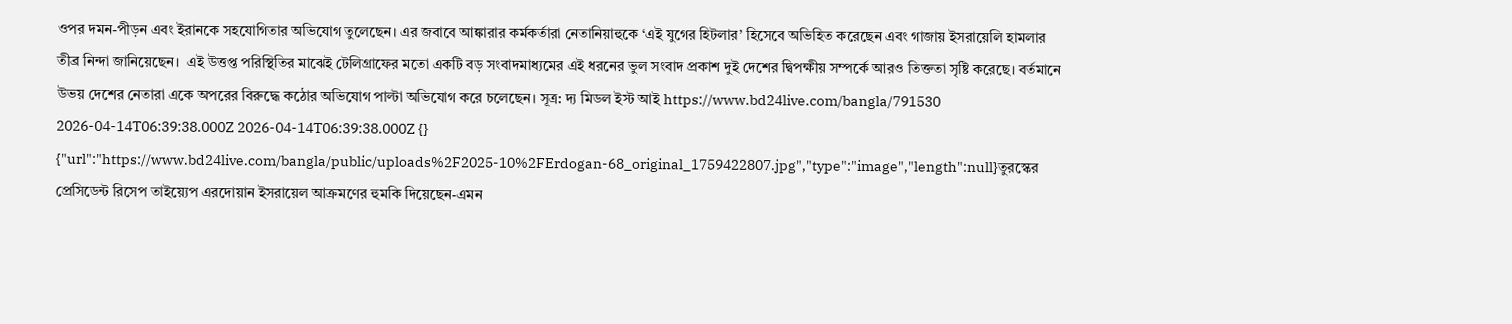ওপর দমন-পীড়ন এবং ইরানকে সহযোগিতার অভিযোগ তুলেছেন। এর জবাবে আঙ্কারার কর্মকর্তারা নেতানিয়াহুকে ‘এই যুগের হিটলার’ হিসেবে অভিহিত করেছেন এবং গাজায় ইসরায়েলি হামলার তীব্র নিন্দা জানিয়েছেন।  এই উত্তপ্ত পরিস্থিতির মাঝেই টেলিগ্রাফের মতো একটি বড় সংবাদমাধ্যমের এই ধরনের ভুল সংবাদ প্রকাশ দুই দেশের দ্বিপক্ষীয় সম্পর্কে আরও তিক্ততা সৃষ্টি করেছে। বর্তমানে উভয় দেশের নেতারা একে অপরের বিরুদ্ধে কঠোর অভিযোগ পাল্টা অভিযোগ করে চলেছেন। সূত্র: দ্য মিডল ইস্ট আই https://www.bd24live.com/bangla/791530 2026-04-14T06:39:38.000Z 2026-04-14T06:39:38.000Z {} {"url":"https://www.bd24live.com/bangla/public/uploads%2F2025-10%2FErdogan-68_original_1759422807.jpg","type":"image","length":null}তুরস্কের প্রেসিডেন্ট রিসেপ তাইয়্যেপ এরদোয়ান ইসরায়েল আক্রমণের হুমকি দিয়েছেন-এমন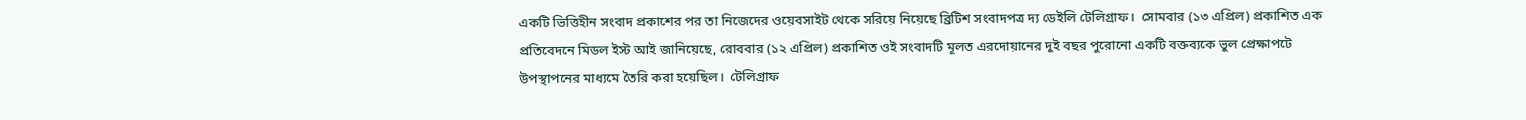একটি ভিত্তিহীন সংবাদ প্রকাশের পর তা নিজেদের ওয়েবসাইট থেকে সরিয়ে নিয়েছে ব্রিটিশ সংবাদপত্র দ্য ডেইলি টেলিগ্রাফ।  সোমবার (১৩ এপ্রিল) প্রকাশিত এক প্রতিবেদনে মিডল ইস্ট আই জানিয়েছে, রোববার (১২ এপ্রিল) প্রকাশিত ওই সংবাদটি মূলত এরদোয়ানের দুই বছর পুরোনো একটি বক্তব্যকে ভুল প্রেক্ষাপটে উপস্থাপনের মাধ্যমে তৈরি করা হয়েছিল।  টেলিগ্রাফ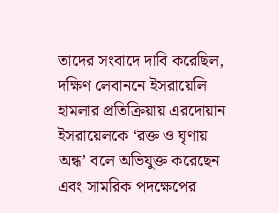তাদের সংবাদে দাবি করেছিল, দক্ষিণ লেবাননে ইসরায়েলি হামলার প্রতিক্রিয়ায় এরদোয়ান ইসরায়েলকে ‘রক্ত ও ঘৃণায় অন্ধ’ বলে অভিযুক্ত করেছেন এবং সামরিক পদক্ষেপের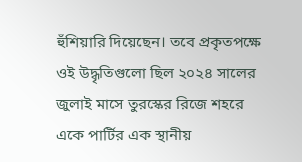হুঁশিয়ারি দিয়েছেন। তবে প্রকৃতপক্ষে ওই উদ্ধৃতিগুলো ছিল ২০২৪ সালের জুলাই মাসে তুরস্কের রিজে শহরে একে পার্টির এক স্থানীয়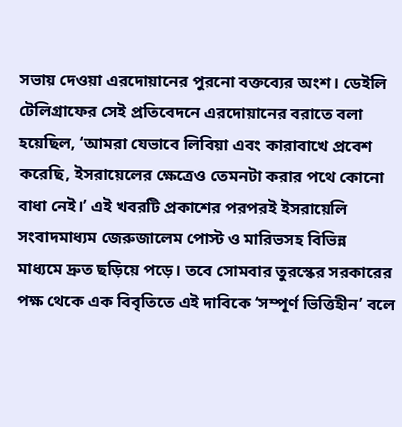সভায় দেওয়া এরদোয়ানের পুরনো বক্তব্যের অংশ। ডেইলি টেলিগ্রাফের সেই প্রতিবেদনে এরদোয়ানের বরাতে বলা হয়েছিল, ‘আমরা যেভাবে লিবিয়া এবং কারাবাখে প্রবেশ করেছি, ইসরায়েলের ক্ষেত্রেও তেমনটা করার পথে কোনো বাধা নেই।’ এই খবরটি প্রকাশের পরপরই ইসরায়েলি সংবাদমাধ্যম জেরুজালেম পোস্ট ও মারিভসহ বিভিন্ন মাধ্যমে দ্রুত ছড়িয়ে পড়ে। তবে সোমবার তুরস্কের সরকারের পক্ষ থেকে এক বিবৃতিতে এই দাবিকে ‘সম্পূর্ণ ভিত্তিহীন’ বলে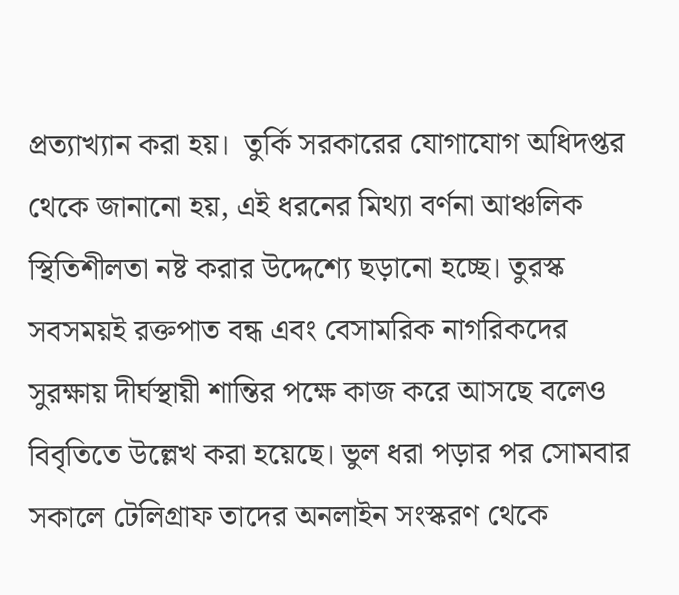প্রত্যাখ্যান করা হয়।  তুর্কি সরকারের যোগাযোগ অধিদপ্তর থেকে জানানো হয়, এই ধরনের মিথ্যা বর্ণনা আঞ্চলিক স্থিতিশীলতা নষ্ট করার উদ্দেশ্যে ছড়ানো হচ্ছে। তুরস্ক সবসময়ই রক্তপাত বন্ধ এবং বেসামরিক নাগরিকদের সুরক্ষায় দীর্ঘস্থায়ী শান্তির পক্ষে কাজ করে আসছে বলেও বিবৃতিতে উল্লেখ করা হয়েছে। ভুল ধরা পড়ার পর সোমবার সকালে টেলিগ্রাফ তাদের অনলাইন সংস্করণ থেকে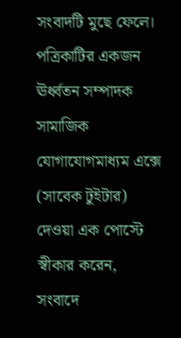সংবাদটি মুছে ফেলে। পত্রিকাটির একজন ঊর্ধ্বতন সম্পাদক সামাজিক যোগাযোগমাধ্যম এক্সে (সাবেক টুইটার) দেওয়া এক পোস্টে স্বীকার করেন, সংবাদে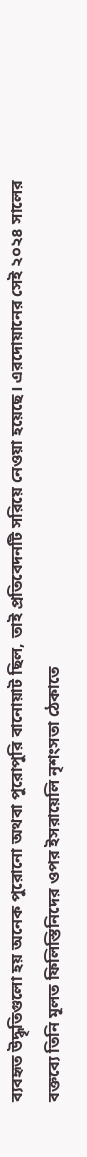ব্যবহৃত উদ্ধৃতিগুলো হয় অনেক পুরোনো অথবা পুরোপুরি বানোয়াট ছিল, তাই প্রতিবেদনটি সরিয়ে নেওয়া হয়েছে। এরদোয়ানের সেই ২০২৪ সালের বক্তব্যে তিনি মূলত ফিলিস্তিনিদের ওপর ইসরায়েলি নৃশংসতা ঠেকাতে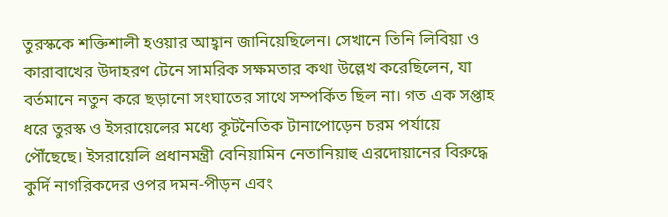তুরস্ককে শক্তিশালী হওয়ার আহ্বান জানিয়েছিলেন। সেখানে তিনি লিবিয়া ও কারাবাখের উদাহরণ টেনে সামরিক সক্ষমতার কথা উল্লেখ করেছিলেন, যা বর্তমানে নতুন করে ছড়ানো সংঘাতের সাথে সম্পর্কিত ছিল না। গত এক সপ্তাহ ধরে তুরস্ক ও ইসরায়েলের মধ্যে কূটনৈতিক টানাপোড়েন চরম পর্যায়ে পৌঁছেছে। ইসরায়েলি প্রধানমন্ত্রী বেনিয়ামিন নেতানিয়াহু এরদোয়ানের বিরুদ্ধে কুর্দি নাগরিকদের ওপর দমন-পীড়ন এবং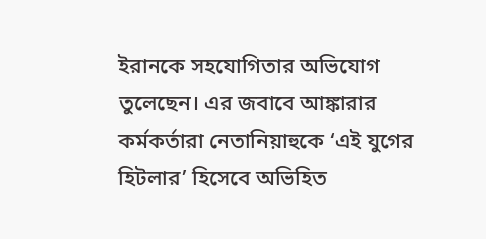ইরানকে সহযোগিতার অভিযোগ তুলেছেন। এর জবাবে আঙ্কারার কর্মকর্তারা নেতানিয়াহুকে ‘এই যুগের হিটলার’ হিসেবে অভিহিত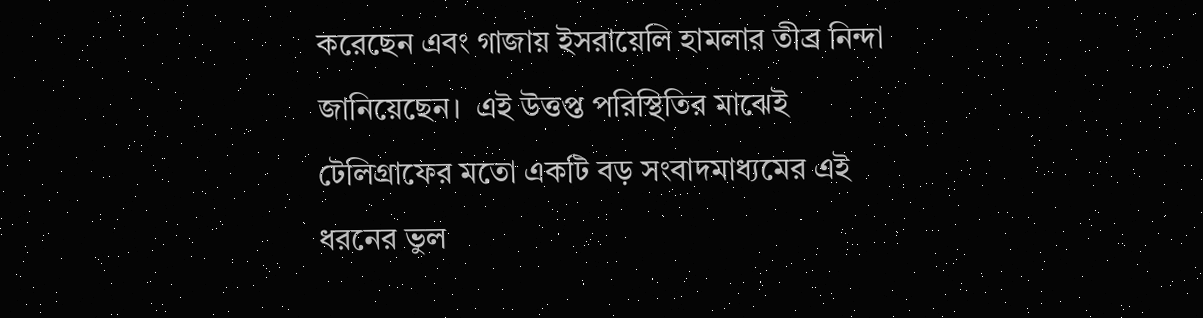করেছেন এবং গাজায় ইসরায়েলি হামলার তীব্র নিন্দা জানিয়েছেন।  এই উত্তপ্ত পরিস্থিতির মাঝেই টেলিগ্রাফের মতো একটি বড় সংবাদমাধ্যমের এই ধরনের ভুল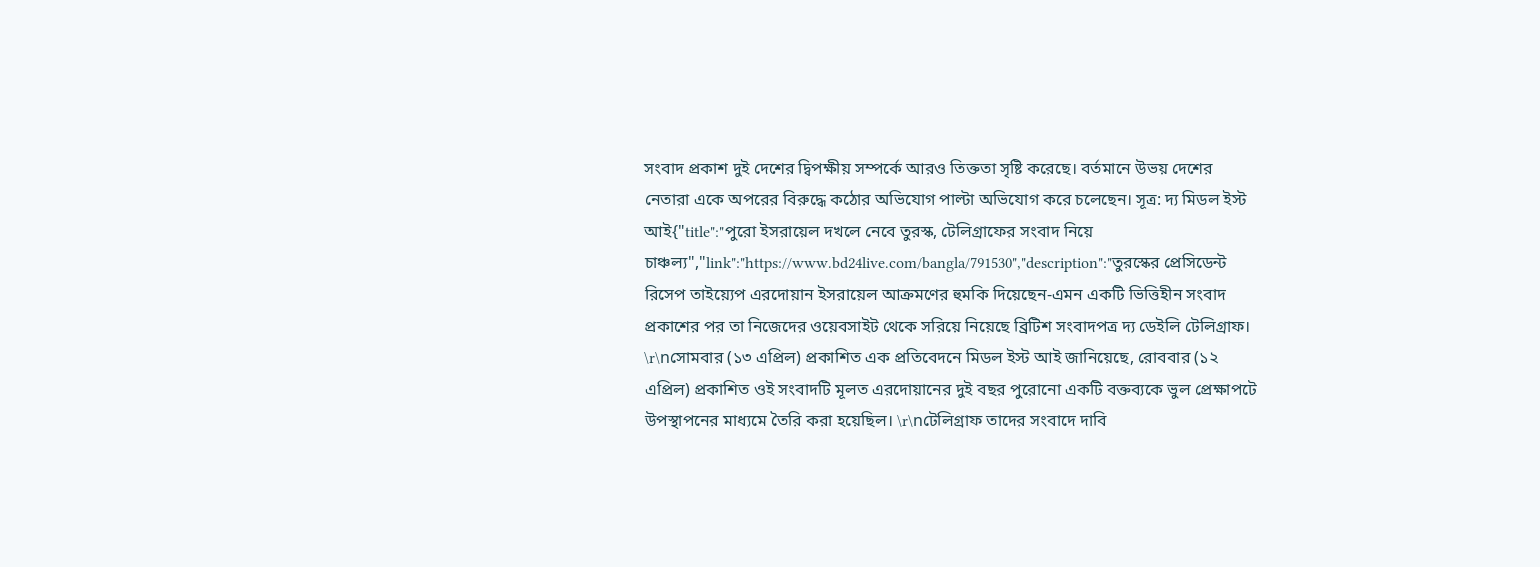সংবাদ প্রকাশ দুই দেশের দ্বিপক্ষীয় সম্পর্কে আরও তিক্ততা সৃষ্টি করেছে। বর্তমানে উভয় দেশের নেতারা একে অপরের বিরুদ্ধে কঠোর অভিযোগ পাল্টা অভিযোগ করে চলেছেন। সূত্র: দ্য মিডল ইস্ট আই{"title":"পুরো ইসরায়েল দখলে নেবে তুরস্ক, টেলিগ্রাফের সংবাদ নিয়ে চাঞ্চল্য","link":"https://www.bd24live.com/bangla/791530","description":"তুরস্কের প্রেসিডেন্ট রিসেপ তাইয়্যেপ এরদোয়ান ইসরায়েল আক্রমণের হুমকি দিয়েছেন-এমন একটি ভিত্তিহীন সংবাদ প্রকাশের পর তা নিজেদের ওয়েবসাইট থেকে সরিয়ে নিয়েছে ব্রিটিশ সংবাদপত্র দ্য ডেইলি টেলিগ্রাফ। \r\nসোমবার (১৩ এপ্রিল) প্রকাশিত এক প্রতিবেদনে মিডল ইস্ট আই জানিয়েছে, রোববার (১২ এপ্রিল) প্রকাশিত ওই সংবাদটি মূলত এরদোয়ানের দুই বছর পুরোনো একটি বক্তব্যকে ভুল প্রেক্ষাপটে উপস্থাপনের মাধ্যমে তৈরি করা হয়েছিল। \r\nটেলিগ্রাফ তাদের সংবাদে দাবি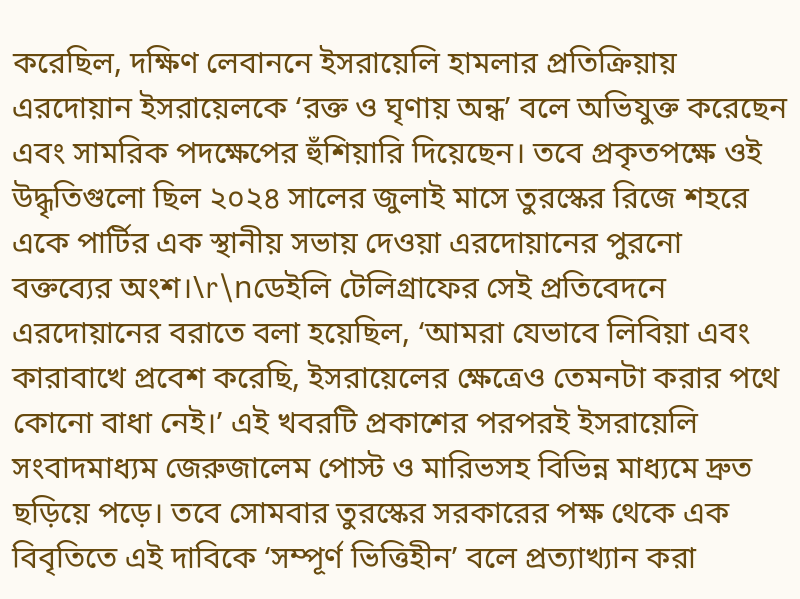করেছিল, দক্ষিণ লেবাননে ইসরায়েলি হামলার প্রতিক্রিয়ায় এরদোয়ান ইসরায়েলকে ‘রক্ত ও ঘৃণায় অন্ধ’ বলে অভিযুক্ত করেছেন এবং সামরিক পদক্ষেপের হুঁশিয়ারি দিয়েছেন। তবে প্রকৃতপক্ষে ওই উদ্ধৃতিগুলো ছিল ২০২৪ সালের জুলাই মাসে তুরস্কের রিজে শহরে একে পার্টির এক স্থানীয় সভায় দেওয়া এরদোয়ানের পুরনো বক্তব্যের অংশ।\r\nডেইলি টেলিগ্রাফের সেই প্রতিবেদনে এরদোয়ানের বরাতে বলা হয়েছিল, ‘আমরা যেভাবে লিবিয়া এবং কারাবাখে প্রবেশ করেছি, ইসরায়েলের ক্ষেত্রেও তেমনটা করার পথে কোনো বাধা নেই।’ এই খবরটি প্রকাশের পরপরই ইসরায়েলি সংবাদমাধ্যম জেরুজালেম পোস্ট ও মারিভসহ বিভিন্ন মাধ্যমে দ্রুত ছড়িয়ে পড়ে। তবে সোমবার তুরস্কের সরকারের পক্ষ থেকে এক বিবৃতিতে এই দাবিকে ‘সম্পূর্ণ ভিত্তিহীন’ বলে প্রত্যাখ্যান করা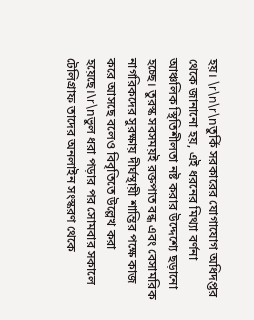হয়। \r\n\r\nতুর্কি সরকারের যোগাযোগ অধিদপ্তর থেকে জানানো হয়, এই ধরনের মিথ্যা বর্ণনা আঞ্চলিক স্থিতিশীলতা নষ্ট করার উদ্দেশ্যে ছড়ানো হচ্ছে। তুরস্ক সবসময়ই রক্তপাত বন্ধ এবং বেসামরিক নাগরিকদের সুরক্ষায় দীর্ঘস্থায়ী শান্তির পক্ষে কাজ করে আসছে বলেও বিবৃতিতে উল্লেখ করা হয়েছে।\r\nভুল ধরা পড়ার পর সোমবার সকালে টেলিগ্রাফ তাদের অনলাইন সংস্করণ থেকে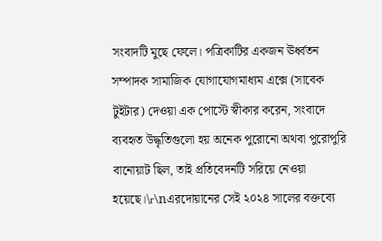সংবাদটি মুছে ফেলে। পত্রিকাটির একজন ঊর্ধ্বতন সম্পাদক সামাজিক যোগাযোগমাধ্যম এক্সে (সাবেক টুইটার) দেওয়া এক পোস্টে স্বীকার করেন, সংবাদে ব্যবহৃত উদ্ধৃতিগুলো হয় অনেক পুরোনো অথবা পুরোপুরি বানোয়াট ছিল, তাই প্রতিবেদনটি সরিয়ে নেওয়া হয়েছে।\r\nএরদোয়ানের সেই ২০২৪ সালের বক্তব্যে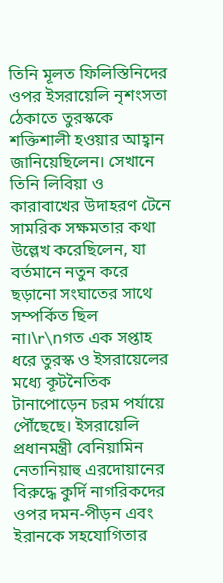তিনি মূলত ফিলিস্তিনিদের ওপর ইসরায়েলি নৃশংসতা ঠেকাতে তুরস্ককে শক্তিশালী হওয়ার আহ্বান জানিয়েছিলেন। সেখানে তিনি লিবিয়া ও কারাবাখের উদাহরণ টেনে সামরিক সক্ষমতার কথা উল্লেখ করেছিলেন, যা বর্তমানে নতুন করে ছড়ানো সংঘাতের সাথে সম্পর্কিত ছিল না।\r\nগত এক সপ্তাহ ধরে তুরস্ক ও ইসরায়েলের মধ্যে কূটনৈতিক টানাপোড়েন চরম পর্যায়ে পৌঁছেছে। ইসরায়েলি প্রধানমন্ত্রী বেনিয়ামিন নেতানিয়াহু এরদোয়ানের বিরুদ্ধে কুর্দি নাগরিকদের ওপর দমন-পীড়ন এবং ইরানকে সহযোগিতার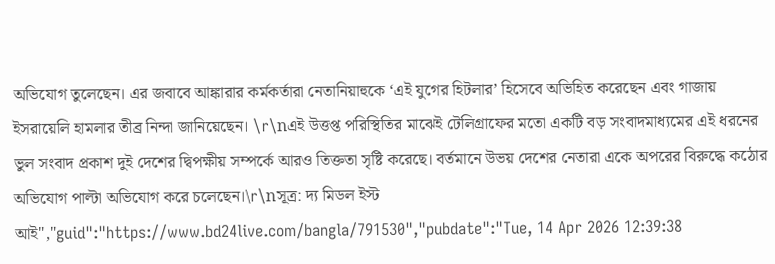অভিযোগ তুলেছেন। এর জবাবে আঙ্কারার কর্মকর্তারা নেতানিয়াহুকে ‘এই যুগের হিটলার’ হিসেবে অভিহিত করেছেন এবং গাজায় ইসরায়েলি হামলার তীব্র নিন্দা জানিয়েছেন। \r\nএই উত্তপ্ত পরিস্থিতির মাঝেই টেলিগ্রাফের মতো একটি বড় সংবাদমাধ্যমের এই ধরনের ভুল সংবাদ প্রকাশ দুই দেশের দ্বিপক্ষীয় সম্পর্কে আরও তিক্ততা সৃষ্টি করেছে। বর্তমানে উভয় দেশের নেতারা একে অপরের বিরুদ্ধে কঠোর অভিযোগ পাল্টা অভিযোগ করে চলেছেন।\r\nসূত্র: দ্য মিডল ইস্ট আই","guid":"https://www.bd24live.com/bangla/791530","pubdate":"Tue, 14 Apr 2026 12:39:38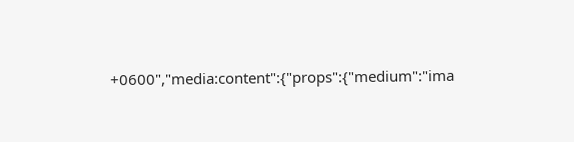+0600","media:content":{"props":{"medium":"ima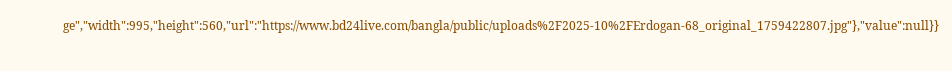ge","width":995,"height":560,"url":"https://www.bd24live.com/bangla/public/uploads%2F2025-10%2FErdogan-68_original_1759422807.jpg"},"value":null}}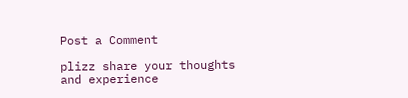Post a Comment

plizz share your thoughts and experience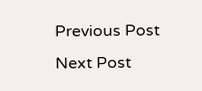Previous Post Next Post